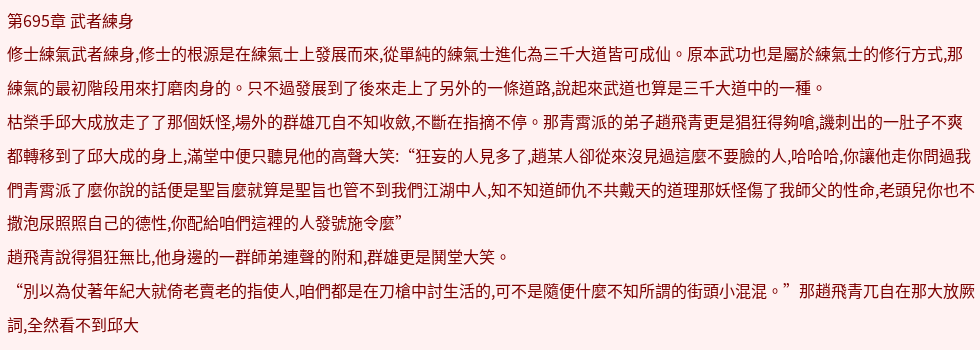第695章 武者練身
修士練氣武者練身,修士的根源是在練氣士上發展而來,從單純的練氣士進化為三千大道皆可成仙。原本武功也是屬於練氣士的修行方式,那練氣的最初階段用來打磨肉身的。只不過發展到了後來走上了另外的一條道路,說起來武道也算是三千大道中的一種。
枯榮手邱大成放走了了那個妖怪,場外的群雄兀自不知收斂,不斷在指摘不停。那青霄派的弟子趙飛青更是猖狂得夠嗆,譏刺出的一肚子不爽都轉移到了邱大成的身上,滿堂中便只聽見他的高聲大笑:“狂妄的人見多了,趙某人卻從來沒見過這麼不要臉的人,哈哈哈,你讓他走你問過我們青霄派了麼你說的話便是聖旨麼就算是聖旨也管不到我們江湖中人,知不知道師仇不共戴天的道理那妖怪傷了我師父的性命,老頭兒你也不撒泡尿照照自己的德性,你配給咱們這裡的人發號施令麼”
趙飛青說得猖狂無比,他身邊的一群師弟連聲的附和,群雄更是鬨堂大笑。
“別以為仗著年紀大就倚老賣老的指使人,咱們都是在刀槍中討生活的,可不是隨便什麼不知所謂的街頭小混混。”那趙飛青兀自在那大放厥詞,全然看不到邱大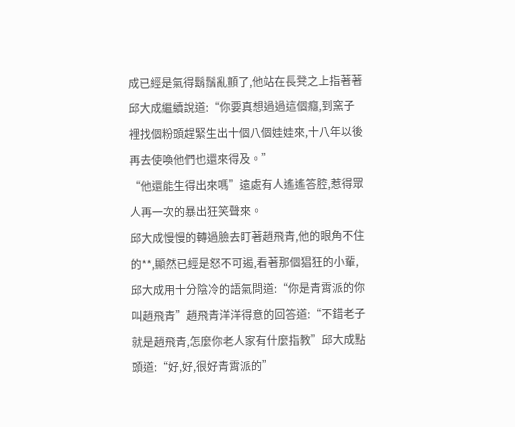成已經是氣得鬍鬚亂顫了,他站在長凳之上指著著邱大成繼續說道:“你要真想過過這個癮,到窯子裡找個粉頭趕緊生出十個八個娃娃來,十八年以後再去使喚他們也還來得及。”
“他還能生得出來嗎”遠處有人遙遙答腔,惹得眾人再一次的暴出狂笑聲來。
邱大成慢慢的轉過臉去盯著趙飛青,他的眼角不住的**,顯然已經是怒不可遏,看著那個猖狂的小輩,邱大成用十分陰冷的語氣問道:“你是青霄派的你叫趙飛青”趙飛青洋洋得意的回答道:“不錯老子就是趙飛青,怎麼你老人家有什麼指教”邱大成點頭道:“好,好,很好青霄派的”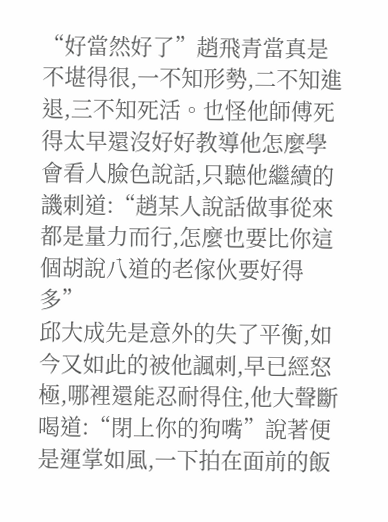“好當然好了”趙飛青當真是不堪得很,一不知形勢,二不知進退,三不知死活。也怪他師傅死得太早還沒好好教導他怎麼學會看人臉色說話,只聽他繼續的譏刺道:“趙某人說話做事從來都是量力而行,怎麼也要比你這個胡說八道的老傢伙要好得多”
邱大成先是意外的失了平衡,如今又如此的被他諷刺,早已經怒極,哪裡還能忍耐得住,他大聲斷喝道:“閉上你的狗嘴”說著便是運掌如風,一下拍在面前的飯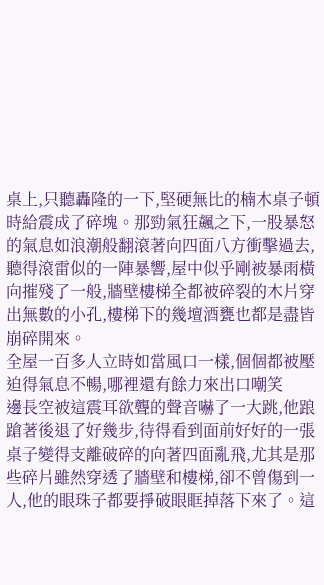桌上,只聽轟隆的一下,堅硬無比的楠木桌子頓時給震成了碎塊。那勁氣狂飆之下,一股暴怒的氣息如浪潮般翻滾著向四面八方衝擊過去,聽得滾雷似的一陣暴響,屋中似乎剛被暴雨橫向摧殘了一般,牆壁樓梯全都被碎裂的木片穿出無數的小孔,樓梯下的幾壇酒甕也都是盡皆崩碎開來。
全屋一百多人立時如當風口一樣,個個都被壓迫得氣息不暢,哪裡還有餘力來出口嘲笑
邊長空被這震耳欲聾的聲音嚇了一大跳,他踉蹌著後退了好幾步,待得看到面前好好的一張桌子變得支離破碎的向著四面亂飛,尤其是那些碎片雖然穿透了牆壁和樓梯,卻不曾傷到一人,他的眼珠子都要掙破眼眶掉落下來了。這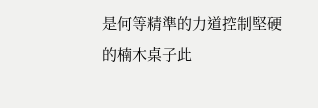是何等精準的力道控制堅硬的楠木桌子此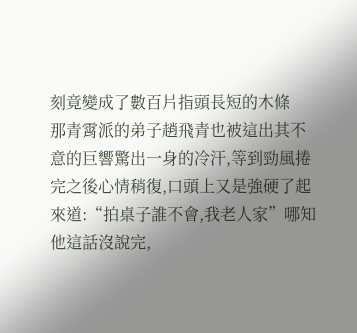刻竟變成了數百片指頭長短的木條
那青霄派的弟子趙飛青也被這出其不意的巨響驚出一身的冷汗,等到勁風捲完之後心情稍復,口頭上又是強硬了起來道:“拍桌子誰不會,我老人家”哪知他這話沒說完,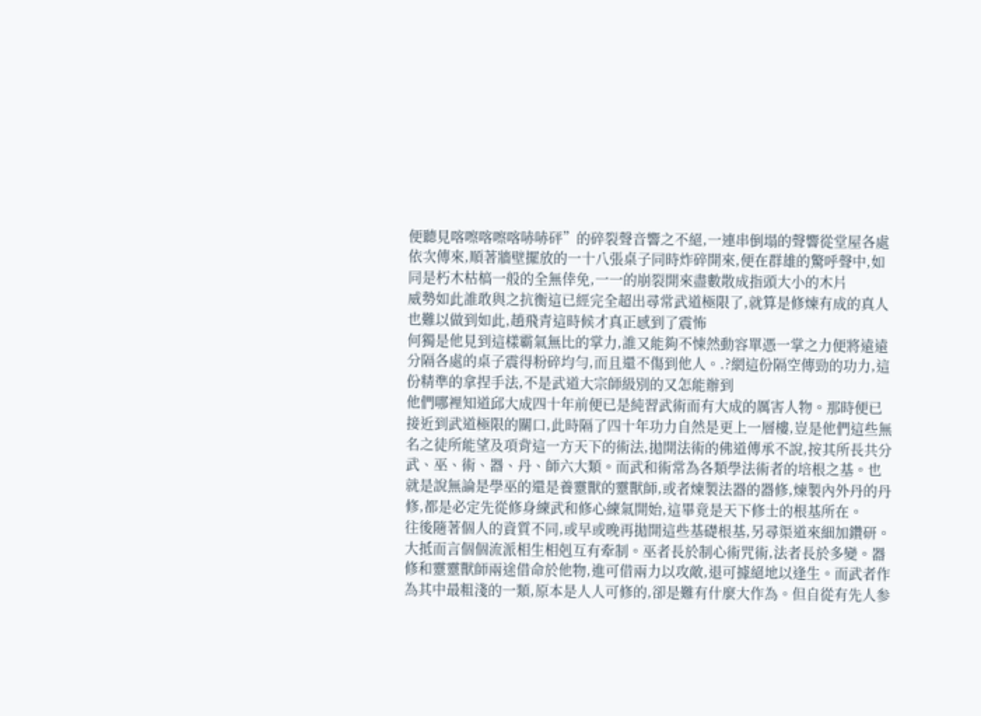便聽見喀嚓喀嚓喀哧哧砰”的碎裂聲音響之不絕,一連串倒塌的聲響從堂屋各處依次傳來,順著牆壁擺放的一十八張桌子同時炸碎開來,便在群雄的驚呼聲中,如同是朽木枯槁一般的全無倖免,一一的崩裂開來盡數散成指頭大小的木片
威勢如此誰敢與之抗衡這已經完全超出尋常武道極限了,就算是修煉有成的真人也難以做到如此,趙飛青這時候才真正感到了震怖
何獨是他見到這樣霸氣無比的掌力,誰又能夠不悚然動容單憑一掌之力便將遠遠分隔各處的桌子震得粉碎均勻,而且還不傷到他人。.?網這份隔空傳勁的功力,這份精準的拿捏手法,不是武道大宗師級別的又怎能辦到
他們哪裡知道邱大成四十年前便已是純習武術而有大成的厲害人物。那時便已接近到武道極限的關口,此時隔了四十年功力自然是更上一層樓,豈是他們這些無名之徒所能望及項背這一方天下的術法,拋開法術的佛道傳承不說,按其所長共分武、巫、術、器、丹、師六大類。而武和術常為各類學法術者的培根之基。也就是說無論是學巫的還是養靈獸的靈獸師,或者煉製法器的器修,煉製內外丹的丹修,都是必定先從修身練武和修心練氣開始,這畢竟是天下修士的根基所在。
往後隨著個人的資質不同,或早或晚再拋開這些基礎根基,另尋渠道來細加鑽研。大抵而言個個流派相生相剋互有牽制。巫者長於制心術咒術,法者長於多變。器修和靈靈獸師兩途借命於他物,進可借兩力以攻敵,退可據絕地以逢生。而武者作為其中最粗淺的一類,原本是人人可修的,卻是難有什麼大作為。但自從有先人参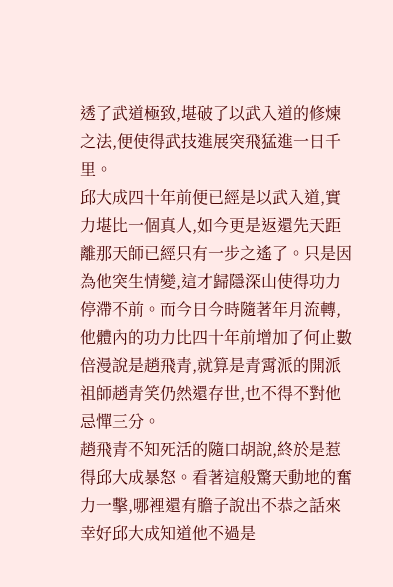透了武道極致,堪破了以武入道的修煉之法,便使得武技進展突飛猛進一日千里。
邱大成四十年前便已經是以武入道,實力堪比一個真人,如今更是返還先天距離那天師已經只有一步之遙了。只是因為他突生情變,這才歸隱深山使得功力停滯不前。而今日今時隨著年月流轉,他體內的功力比四十年前增加了何止數倍漫說是趙飛青,就算是青霄派的開派祖師趙青笑仍然還存世,也不得不對他忌憚三分。
趙飛青不知死活的隨口胡說,終於是惹得邱大成暴怒。看著這般驚天動地的奮力一擊,哪裡還有膽子說出不恭之話來幸好邱大成知道他不過是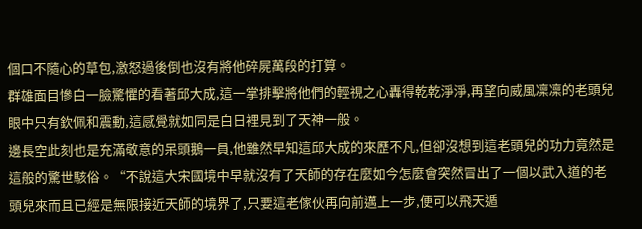個口不隨心的草包,激怒過後倒也沒有將他碎屍萬段的打算。
群雄面目慘白一臉驚懼的看著邱大成,這一掌排擊將他們的輕視之心轟得乾乾淨淨,再望向威風凜凜的老頭兒眼中只有欽佩和震動,這感覺就如同是白日裡見到了天神一般。
邊長空此刻也是充滿敬意的呆頭鵝一員,他雖然早知這邱大成的來歷不凡,但卻沒想到這老頭兒的功力竟然是這般的驚世駭俗。“不說這大宋國境中早就沒有了天師的存在麼如今怎麼會突然冒出了一個以武入道的老頭兒來而且已經是無限接近天師的境界了,只要這老傢伙再向前邁上一步,便可以飛天遁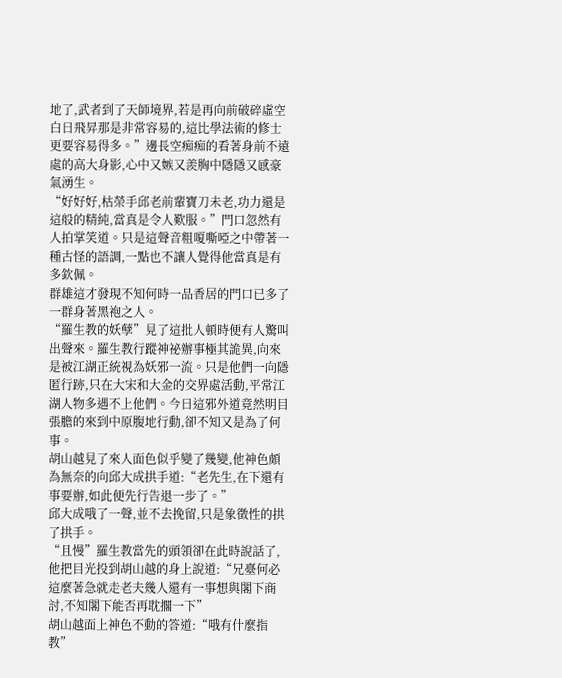地了,武者到了天師境界,若是再向前破碎虛空白日飛昇那是非常容易的,這比學法術的修士更要容易得多。”邊長空痴痴的看著身前不遠處的高大身影,心中又嫉又羨胸中隱隱又感豪氣湧生。
“好好好,枯榮手邱老前輩寶刀未老,功力還是這般的精純,當真是令人歎服。”門口忽然有人拍掌笑道。只是這聲音粗嗄嘶啞之中帶著一種古怪的語調,一點也不讓人覺得他當真是有多欽佩。
群雄這才發現不知何時一品香居的門口已多了一群身著黑袍之人。
“羅生教的妖孽”見了這批人頓時便有人驚叫出聲來。羅生教行蹤神祕辦事極其詭異,向來是被江湖正統視為妖邪一流。只是他們一向隱匿行跡,只在大宋和大金的交界處活動,平常江湖人物多遇不上他們。今日這邪外道竟然明目張膽的來到中原腹地行動,卻不知又是為了何事。
胡山越見了來人面色似乎變了幾變,他神色頗為無奈的向邱大成拱手道:“老先生,在下還有事要辦,如此便先行告退一步了。”
邱大成哦了一聲,並不去挽留,只是象徵性的拱了拱手。
“且慢”羅生教當先的頭領卻在此時說話了,他把目光投到胡山越的身上說道:“兄臺何必這麼著急就走老夫幾人還有一事想與閣下商討,不知閣下能否再耽擱一下”
胡山越面上神色不動的答道:“哦有什麼指教”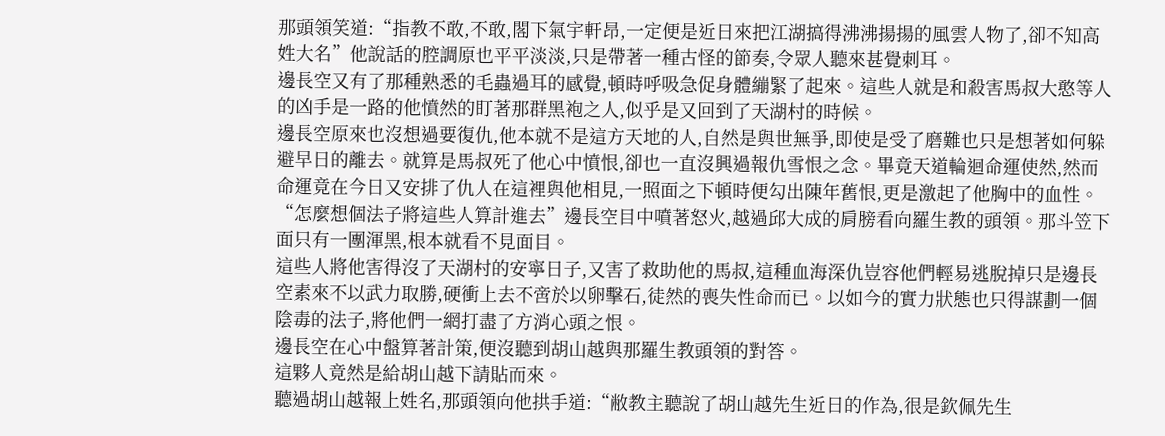那頭領笑道:“指教不敢,不敢,閣下氣宇軒昂,一定便是近日來把江湖搞得沸沸揚揚的風雲人物了,卻不知高姓大名”他說話的腔調原也平平淡淡,只是帶著一種古怪的節奏,令眾人聽來甚覺刺耳。
邊長空又有了那種熟悉的毛蟲過耳的感覺,頓時呼吸急促身體繃緊了起來。這些人就是和殺害馬叔大憨等人的凶手是一路的他憤然的盯著那群黑袍之人,似乎是又回到了天湖村的時候。
邊長空原來也沒想過要復仇,他本就不是這方天地的人,自然是與世無爭,即使是受了磨難也只是想著如何躲避早日的離去。就算是馬叔死了他心中憤恨,卻也一直沒興過報仇雪恨之念。畢竟天道輪迴命運使然,然而命運竟在今日又安排了仇人在這裡與他相見,一照面之下頓時便勾出陳年舊恨,更是激起了他胸中的血性。
“怎麼想個法子將這些人算計進去”邊長空目中噴著怒火,越過邱大成的肩膀看向羅生教的頭領。那斗笠下面只有一團渾黑,根本就看不見面目。
這些人將他害得沒了天湖村的安寧日子,又害了救助他的馬叔,這種血海深仇豈容他們輕易逃脫掉只是邊長空素來不以武力取勝,硬衝上去不啻於以卵擊石,徒然的喪失性命而已。以如今的實力狀態也只得謀劃一個陰毒的法子,將他們一網打盡了方消心頭之恨。
邊長空在心中盤算著計策,便沒聽到胡山越與那羅生教頭領的對答。
這夥人竟然是給胡山越下請貼而來。
聽過胡山越報上姓名,那頭領向他拱手道:“敝教主聽說了胡山越先生近日的作為,很是欽佩先生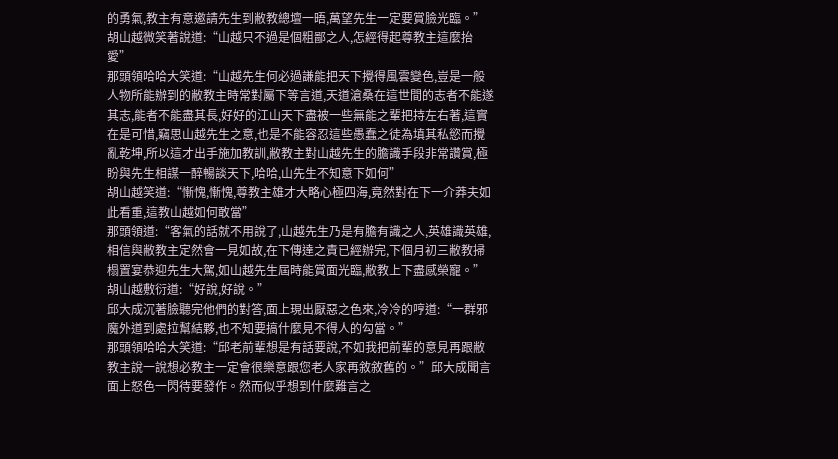的勇氣,教主有意邀請先生到敝教總壇一晤,萬望先生一定要賞臉光臨。”
胡山越微笑著說道:“山越只不過是個粗鄙之人,怎經得起尊教主這麼抬愛”
那頭領哈哈大笑道:“山越先生何必過謙能把天下攪得風雲變色,豈是一般人物所能辦到的敝教主時常對屬下等言道,天道滄桑在這世間的志者不能遂其志,能者不能盡其長,好好的江山天下盡被一些無能之輩把持左右著,這實在是可惜,竊思山越先生之意,也是不能容忍這些愚蠢之徒為填其私慾而攪亂乾坤,所以這才出手施加教訓,敝教主對山越先生的膽識手段非常讚賞,極盼與先生相謀一醉暢談天下,哈哈,山先生不知意下如何”
胡山越笑道:“慚愧,慚愧,尊教主雄才大略心極四海,竟然對在下一介莽夫如此看重,這教山越如何敢當”
那頭領道:“客氣的話就不用說了,山越先生乃是有膽有識之人,英雄識英雄,相信與敝教主定然會一見如故,在下傳達之責已經辦完,下個月初三敝教掃榻置宴恭迎先生大駕,如山越先生屆時能賞面光臨,敝教上下盡感榮寵。”
胡山越敷衍道:“好說,好說。”
邱大成沉著臉聽完他們的對答,面上現出厭惡之色來,冷冷的哼道:“一群邪魔外道到處拉幫結夥,也不知要搞什麼見不得人的勾當。”
那頭領哈哈大笑道:“邱老前輩想是有話要說,不如我把前輩的意見再跟敝教主說一說想必教主一定會很樂意跟您老人家再敘敘舊的。”邱大成聞言面上怒色一閃待要發作。然而似乎想到什麼難言之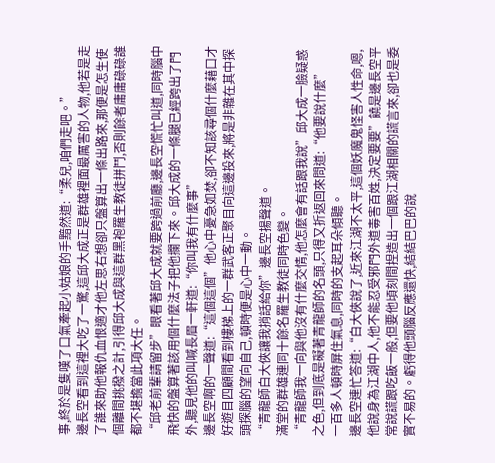事,終於是隻嘆了口氣牽起小姑娘的手黯然道:“柔兒,咱們走吧。”
邊長空看到這裡大吃了一驚,這邱大成正是群雄裡面最厲害的人物,他若是走了誰來助他報仇血恨適才他左思右想卻只盤算出一條出路來,那便是怎生使個離間挑撥之計,引得邱大成與這群黑袍羅生教徒拼鬥,否則餘者庸庸碌碌誰都不堪擔當此項大任。
“邱老前輩請留步”眼看著邱大成就要跨過前廳,邊長空慌忙叫道,同時腦中飛快的盤算著該用個什麼法子把他攔下來。邱大成的一條腿已經跨出了門外,聽見他的叫喊長眉一軒道:“你叫我有什麼事”
邊長空啊的一聲道:“這個這個”他心中憂急如焚,卻不知該尋個什麼藉口才好遊目四顧間看到樓梯上的一群武客正聚目向這邊投來,將是非雜在其中探頭探腦的望向自己,頓時便是心中一動。
“青龍師白大俠讓我捎話給你”邊長空揚聲道。
滿堂的群雄連同十餘名羅生教徒同時色變。
“青龍師我一向與他沒有什麼交情,他怎麼會有話跟我說”邱大成一臉疑惑之色,但到底是礙著青龍師的名頭,只得又折返回來問道:“他要說什麼”
一百多人頓時屏住氣息,同時的支起耳朵傾聽。
邊長空連忙答道:“白大俠說了,近來江湖不太平,這個妖魔鬼怪害人性命,嗯,他說身為江湖中人,他不能忍受邪門外道毒害百姓,決定要要”饒是邊長空平常說謊跟吃飯一般,但要他頃刻間捏造出一個跟江湖相關的謊言來,卻也是委實不易的。虧得他頭腦反應還快,結結巴巴的說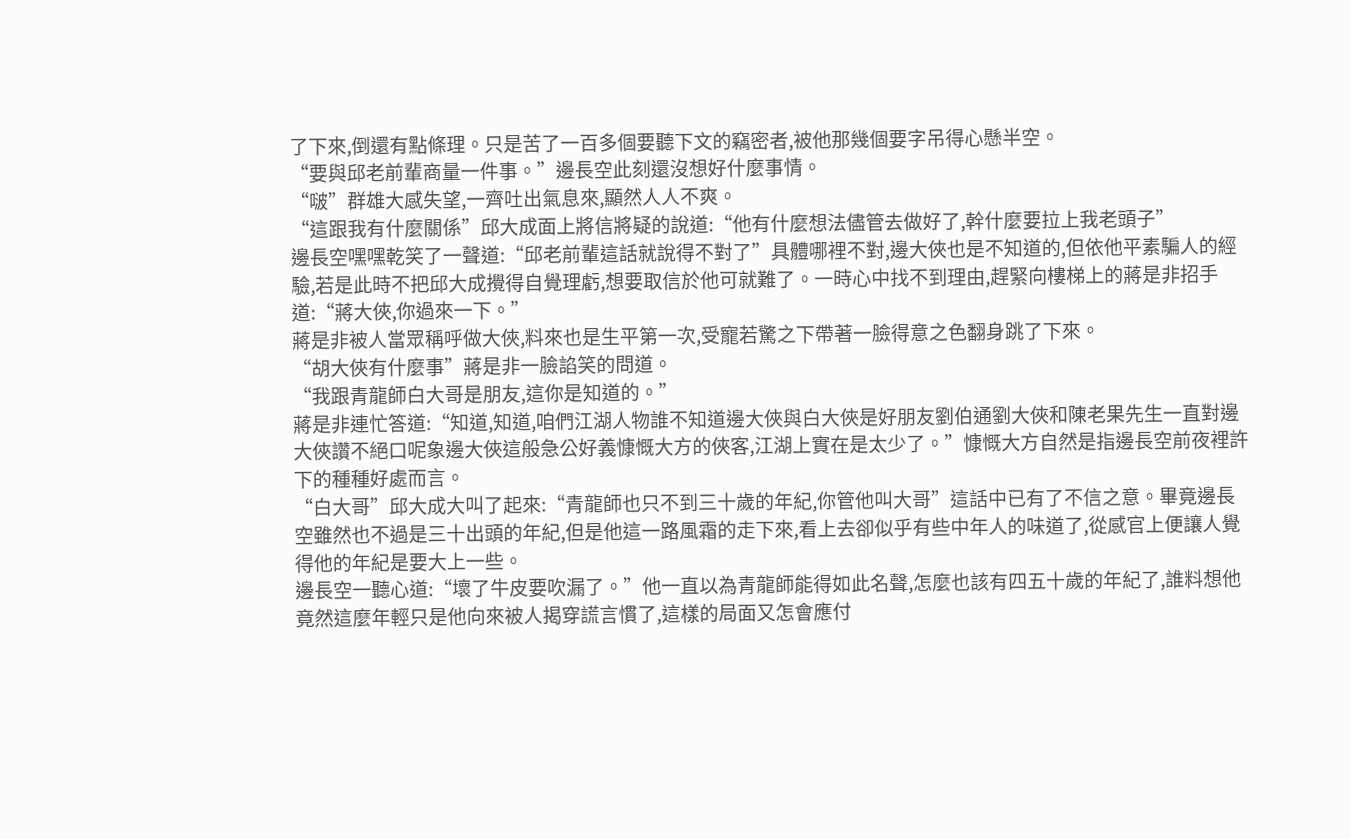了下來,倒還有點條理。只是苦了一百多個要聽下文的竊密者,被他那幾個要字吊得心懸半空。
“要與邱老前輩商量一件事。”邊長空此刻還沒想好什麼事情。
“啵”群雄大感失望,一齊吐出氣息來,顯然人人不爽。
“這跟我有什麼關係”邱大成面上將信將疑的說道:“他有什麼想法儘管去做好了,幹什麼要拉上我老頭子”
邊長空嘿嘿乾笑了一聲道:“邱老前輩這話就說得不對了”具體哪裡不對,邊大俠也是不知道的,但依他平素騙人的經驗,若是此時不把邱大成攪得自覺理虧,想要取信於他可就難了。一時心中找不到理由,趕緊向樓梯上的蔣是非招手道:“蔣大俠,你過來一下。”
蔣是非被人當眾稱呼做大俠,料來也是生平第一次,受寵若驚之下帶著一臉得意之色翻身跳了下來。
“胡大俠有什麼事”蔣是非一臉諂笑的問道。
“我跟青龍師白大哥是朋友,這你是知道的。”
蔣是非連忙答道:“知道,知道,咱們江湖人物誰不知道邊大俠與白大俠是好朋友劉伯通劉大俠和陳老果先生一直對邊大俠讚不絕口呢象邊大俠這般急公好義慷慨大方的俠客,江湖上實在是太少了。”慷慨大方自然是指邊長空前夜裡許下的種種好處而言。
“白大哥”邱大成大叫了起來:“青龍師也只不到三十歲的年紀,你管他叫大哥”這話中已有了不信之意。畢竟邊長空雖然也不過是三十出頭的年紀,但是他這一路風霜的走下來,看上去卻似乎有些中年人的味道了,從感官上便讓人覺得他的年紀是要大上一些。
邊長空一聽心道:“壞了牛皮要吹漏了。”他一直以為青龍師能得如此名聲,怎麼也該有四五十歲的年紀了,誰料想他竟然這麼年輕只是他向來被人揭穿謊言慣了,這樣的局面又怎會應付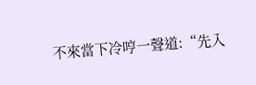不來當下冷哼一聲道:“先入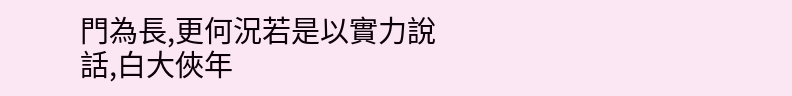門為長,更何況若是以實力說話,白大俠年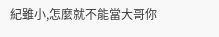紀雖小,怎麼就不能當大哥你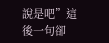說是吧”這後一句卻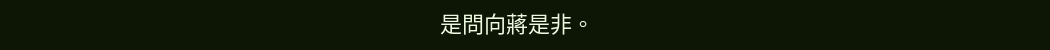是問向蔣是非。